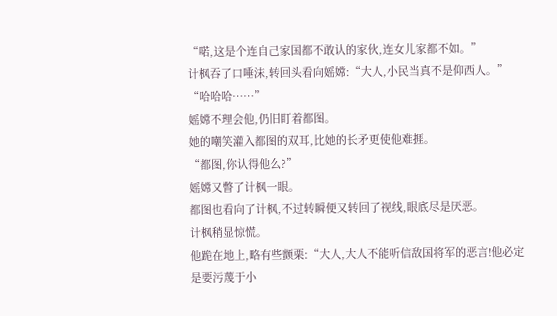“喏,这是个连自己家国都不敢认的家伙,连女儿家都不如。”
计枫吞了口唾沫,转回头看向媱嫦:“大人,小民当真不是仰西人。”
“哈哈哈……”
媱嫦不理会他,仍旧盯着都图。
她的嘲笑灌入都图的双耳,比她的长矛更使他难捱。
“都图,你认得他么?”
媱嫦又瞥了计枫一眼。
都图也看向了计枫,不过转瞬便又转回了视线,眼底尽是厌恶。
计枫稍显惊慌。
他跪在地上,略有些颤栗:“大人,大人不能听信敌国将军的恶言!他必定是要污蔑于小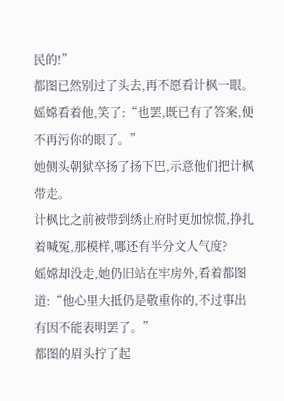民的!”
都图已然别过了头去,再不愿看计枫一眼。
媱嫦看着他,笑了:“也罢,既已有了答案,便不再污你的眼了。”
她侧头朝狱卒扬了扬下巴,示意他们把计枫带走。
计枫比之前被带到绣止府时更加惊慌,挣扎着喊冤,那模样,哪还有半分文人气度?
媱嫦却没走,她仍旧站在牢房外,看着都图道:“他心里大抵仍是敬重你的,不过事出有因不能表明罢了。”
都图的眉头拧了起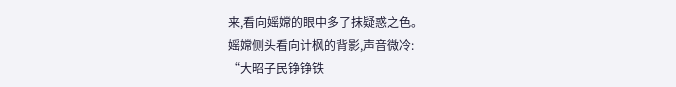来,看向媱嫦的眼中多了抹疑惑之色。
媱嫦侧头看向计枫的背影,声音微冷:
“大昭子民铮铮铁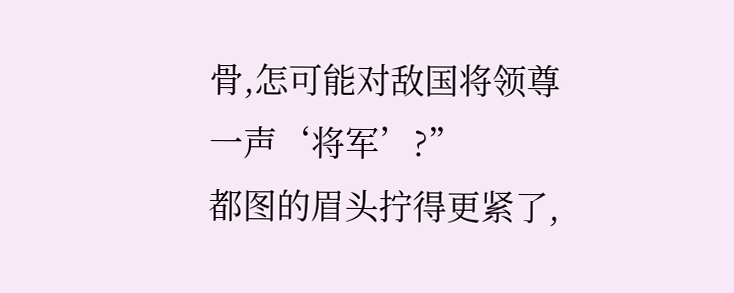骨,怎可能对敌国将领尊一声‘将军’?”
都图的眉头拧得更紧了,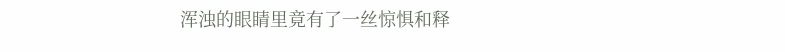浑浊的眼睛里竟有了一丝惊惧和释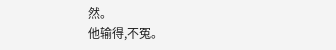然。
他输得,不冤。